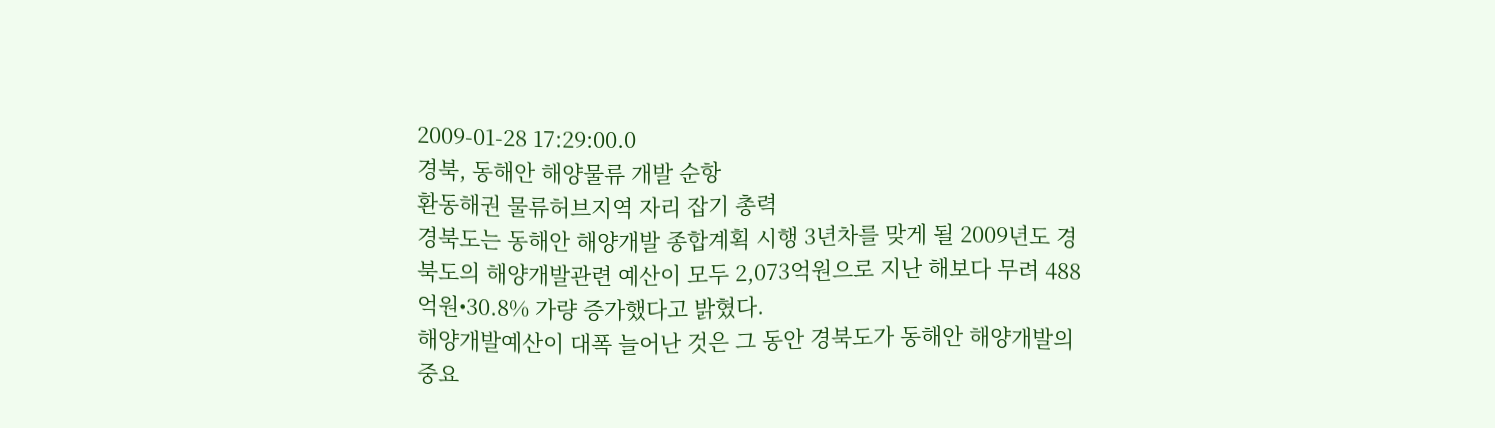2009-01-28 17:29:00.0
경북, 동해안 해양물류 개발 순항
환동해권 물류허브지역 자리 잡기 총력
경북도는 동해안 해양개발 종합계획 시행 3년차를 맞게 될 2009년도 경북도의 해양개발관련 예산이 모두 2,073억원으로 지난 해보다 무려 488억원•30.8% 가량 증가했다고 밝혔다.
해양개발예산이 대폭 늘어난 것은 그 동안 경북도가 동해안 해양개발의 중요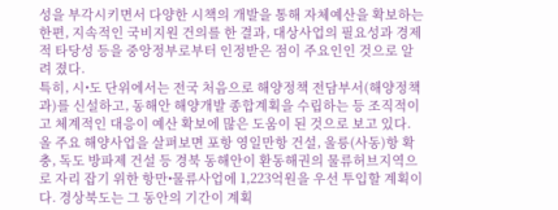성을 부각시키면서 다양한 시책의 개발을 통해 자체예산을 확보하는 한편, 지속적인 국비지원 건의를 한 결과, 대상사업의 필요성과 경제적 타당성 등을 중앙정부로부터 인정받은 점이 주요인인 것으로 알려 졌다.
특히, 시•도 단위에서는 전국 처음으로 해양정책 전담부서(해양정책과)를 신설하고, 동해안 해양개발 종합계획을 수립하는 등 조직적이고 체계적인 대응이 예산 확보에 많은 도움이 된 것으로 보고 있다.
올 주요 해양사업을 살펴보면 포항 영일만항 건설, 울릉(사동)항 확충, 독도 방파제 건설 등 경북 동해안이 환동해권의 물류허브지역으로 자리 잡기 위한 항만•물류사업에 1,223억원을 우선 투입할 계획이다. 경상북도는 그 동안의 기간이 계획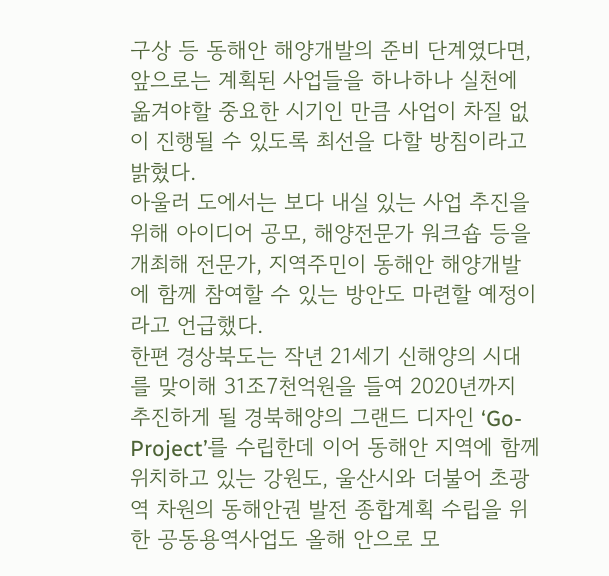구상 등 동해안 해양개발의 준비 단계였다면, 앞으로는 계획된 사업들을 하나하나 실천에 옮겨야할 중요한 시기인 만큼 사업이 차질 없이 진행될 수 있도록 최선을 다할 방침이라고 밝혔다.
아울러 도에서는 보다 내실 있는 사업 추진을 위해 아이디어 공모, 해양전문가 워크숍 등을 개최해 전문가, 지역주민이 동해안 해양개발에 함께 참여할 수 있는 방안도 마련할 예정이라고 언급했다.
한편 경상북도는 작년 21세기 신해양의 시대를 맞이해 31조7천억원을 들여 2020년까지 추진하게 될 경북해양의 그랜드 디자인 ‘Go- Project’를 수립한데 이어 동해안 지역에 함께 위치하고 있는 강원도, 울산시와 더불어 초광역 차원의 동해안권 발전 종합계획 수립을 위한 공동용역사업도 올해 안으로 모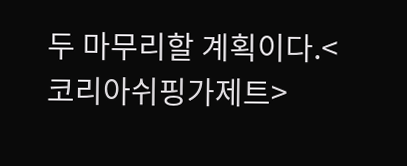두 마무리할 계획이다.<코리아쉬핑가제트>